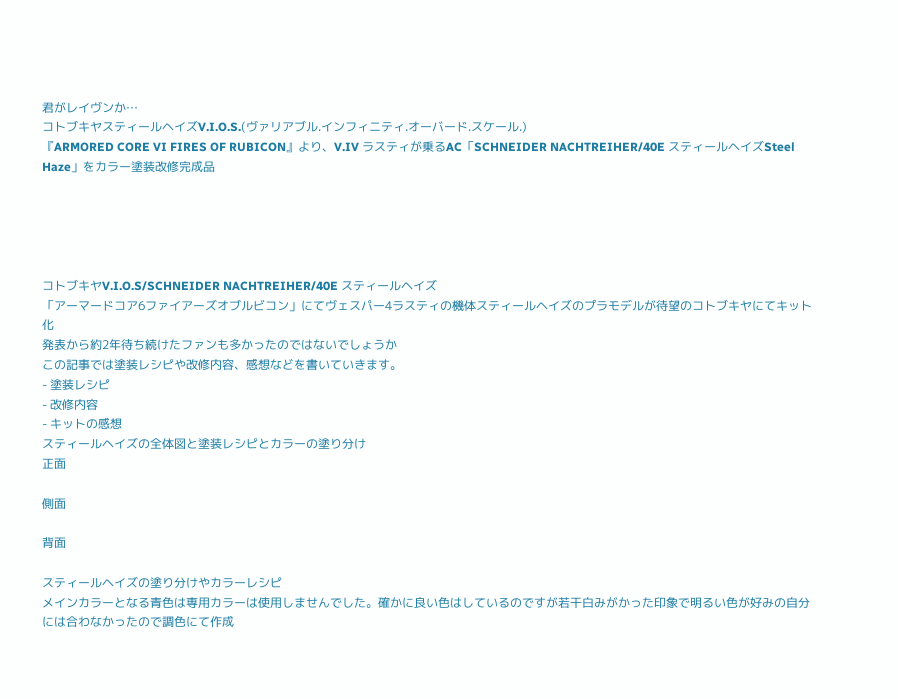君がレイヴンか…
コトブキヤスティールヘイズV.I.O.S.(ヴァリアブル.インフィニティ.オーバード.スケール.)
『ARMORED CORE VI FIRES OF RUBICON』より、V.IV ラスティが乗るAC「SCHNEIDER NACHTREIHER/40E スティールヘイズSteel Haze」をカラー塗装改修完成品





コトブキヤV.I.O.S/SCHNEIDER NACHTREIHER/40E スティールヘイズ
「アーマードコア6ファイアーズオブルビコン」にてヴェスパー4ラスティの機体スティールヘイズのプラモデルが待望のコトブキヤにてキット化
発表から約2年待ち続けたファンも多かったのではないでしょうか
この記事では塗装レシピや改修内容、感想などを書いていきます。
- 塗装レシピ
- 改修内容
- キットの感想
スティールヘイズの全体図と塗装レシピとカラーの塗り分け
正面

側面

背面

スティールヘイズの塗り分けやカラーレシピ
メインカラーとなる青色は専用カラーは使用しませんでした。確かに良い色はしているのですが若干白みがかった印象で明るい色が好みの自分には合わなかったので調色にて作成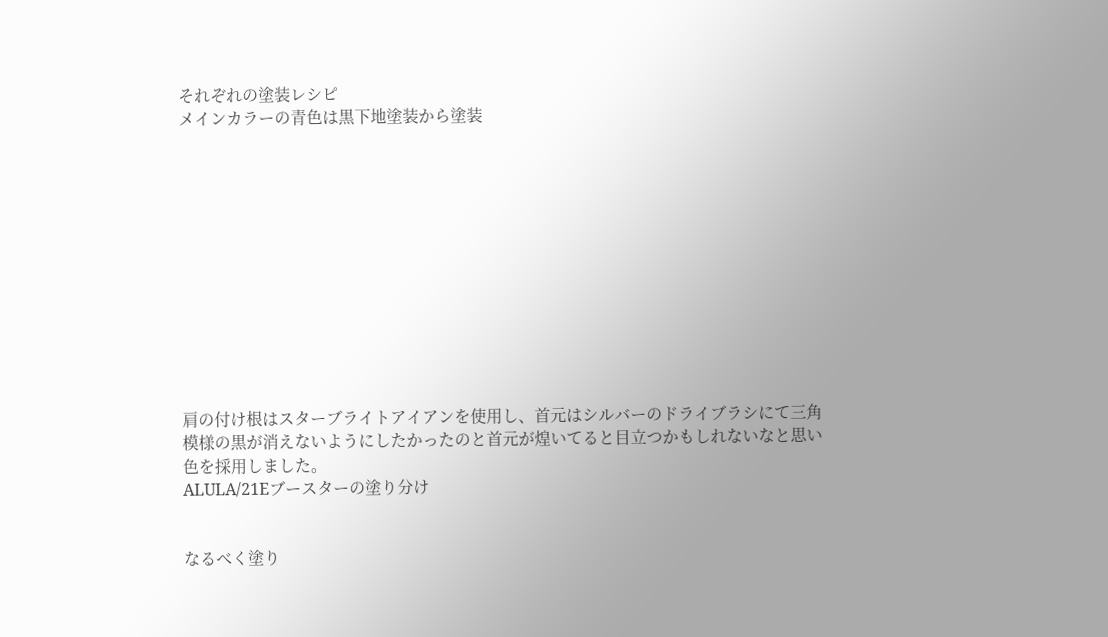それぞれの塗装レシピ
メインカラーの青色は黒下地塗装から塗装












肩の付け根はスターブライトアイアンを使用し、首元はシルバーのドライブラシにて三角模様の黒が消えないようにしたかったのと首元が煌いてると目立つかもしれないなと思い色を採用しました。
ALULA/21Eブースターの塗り分け


なるべく塗り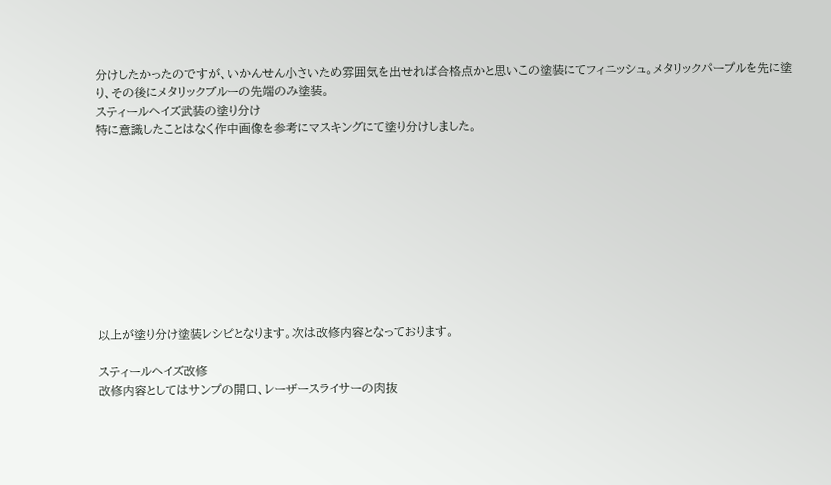分けしたかったのですが、いかんせん小さいため雰囲気を出せれば合格点かと思いこの塗装にてフィニッシュ。メタリックパープルを先に塗り、その後にメタリックブルーの先端のみ塗装。
スティールヘイズ武装の塗り分け
特に意識したことはなく作中画像を参考にマスキングにて塗り分けしました。










以上が塗り分け塗装レシピとなります。次は改修内容となっております。

スティールヘイズ改修
改修内容としてはサンプの開口、レーザースライサーの肉抜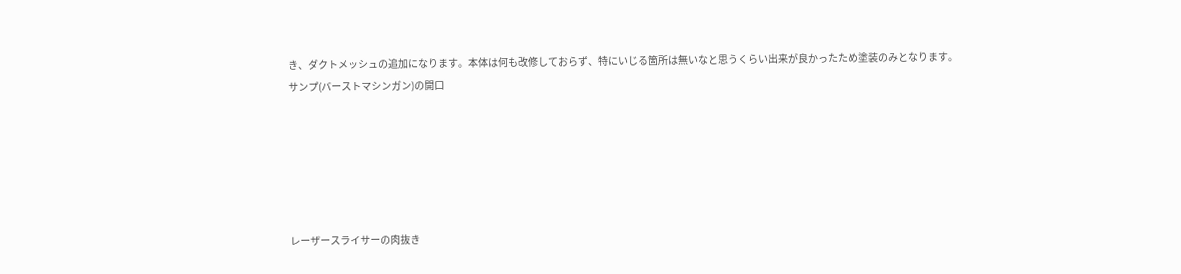き、ダクトメッシュの追加になります。本体は何も改修しておらず、特にいじる箇所は無いなと思うくらい出来が良かったため塗装のみとなります。
サンプ(バーストマシンガン)の開口






レーザースライサーの肉抜き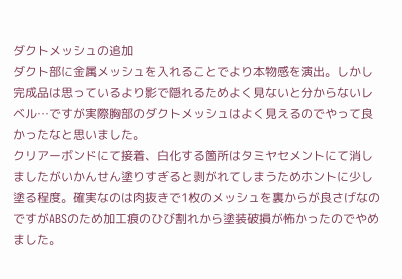ダクトメッシュの追加
ダクト部に金属メッシュを入れることでより本物感を演出。しかし完成品は思っているより影で隠れるためよく見ないと分からないレベル…ですが実際胸部のダクトメッシュはよく見えるのでやって良かったなと思いました。
クリアーボンドにて接着、白化する箇所はタミヤセメントにて消しましたがいかんせん塗りすぎると剥がれてしまうためホントに少し塗る程度。確実なのは肉抜きで1枚のメッシュを裏からが良さげなのですがABSのため加工痕のひび割れから塗装破損が怖かったのでやめました。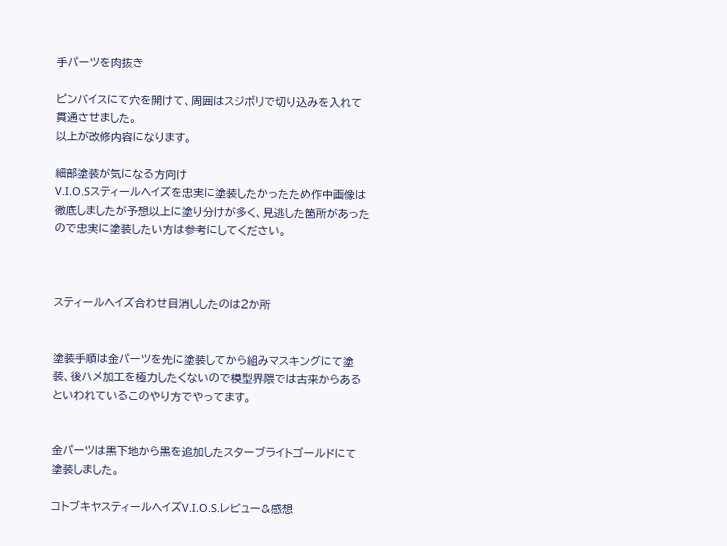手パーツを肉抜き

ピンバイスにて穴を開けて、周囲はスジボリで切り込みを入れて貫通させました。
以上が改修内容になります。

細部塗装が気になる方向け
V.I.O.Sスティールヘイズを忠実に塗装したかったため作中画像は徹底しましたが予想以上に塗り分けが多く、見逃した箇所があったので忠実に塗装したい方は参考にしてください。



スティールヘイズ合わせ目消ししたのは2か所


塗装手順は金パーツを先に塗装してから組みマスキングにて塗装、後ハメ加工を極力したくないので模型界隈では古来からあるといわれているこのやり方でやってます。


金パーツは黒下地から黒を追加したスターブライトゴールドにて塗装しました。

コトブキヤスティールヘイズV.I.O.S.レビュー&感想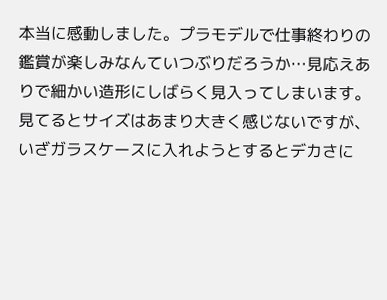本当に感動しました。プラモデルで仕事終わりの鑑賞が楽しみなんていつぶりだろうか…見応えありで細かい造形にしばらく見入ってしまいます。
見てるとサイズはあまり大きく感じないですが、いざガラスケースに入れようとするとデカさに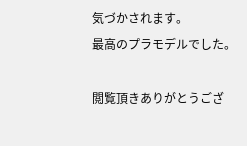気づかされます。
最高のプラモデルでした。

閲覧頂きありがとうござ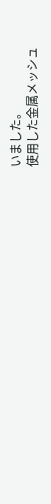いました。
使用した金属メッシュ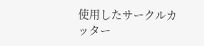使用したサークルカッター